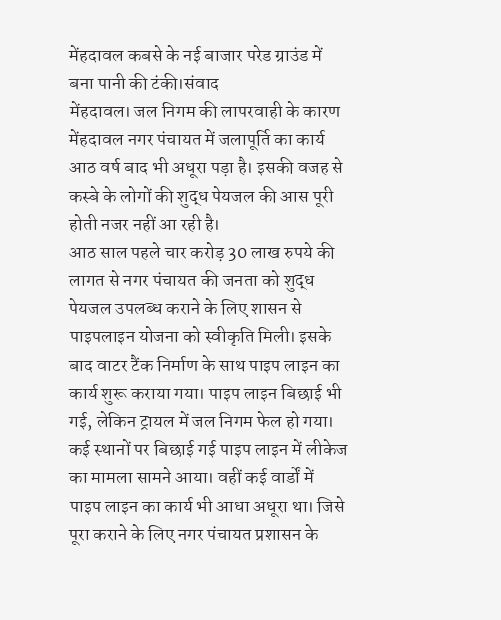मेंहदावल कबसे के नई बाजार परेड ग्राउंड में बना पानी की टंकी।संवाद
मेंहदावल। जल निगम की लापरवाही के कारण मेंहदावल नगर पंचायत में जलापूर्ति का कार्य आठ वर्ष बाद भी अधूरा पड़ा है। इसकी वजह से कस्बे के लोगों की शुद्ध पेयजल की आस पूरी होती नजर नहीं आ रही है।
आठ साल पहले चार करोड़ 30 लाख रुपये की लागत से नगर पंचायत की जनता को शुद्ध पेयजल उपलब्ध कराने के लिए शासन से पाइपलाइन योजना को स्वीकृति मिली। इसके बाद वाटर टैंक निर्माण के साथ पाइप लाइन का कार्य शुरू कराया गया। पाइप लाइन बिछाई भी गई, लेकिन ट्रायल में जल निगम फेल हो गया। कई स्थानों पर बिछाई गई पाइप लाइन में लीकेज का मामला सामने आया। वहीं कई वार्डों में पाइप लाइन का कार्य भी आधा अधूरा था। जिसे पूरा कराने के लिए नगर पंचायत प्रशासन के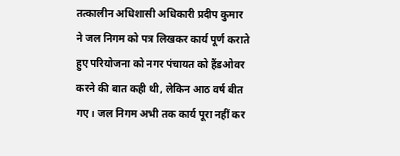तत्कालीन अधिशासी अधिकारी प्रदीप कुमार ने जल निगम को पत्र लिखकर कार्य पूर्ण कराते हुए परियोजना को नगर पंचायत को हैंडओवर करने की बात कही थी, लेकिन आठ वर्ष बीत गए। जल निगम अभी तक कार्य पूरा नहीं कर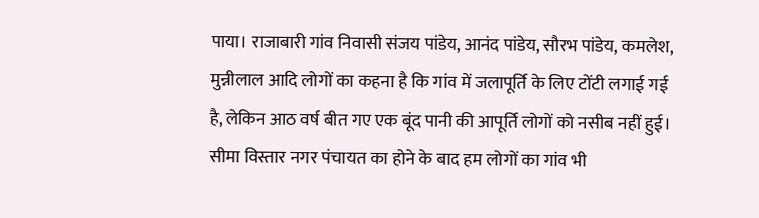पाया। राजाबारी गांव निवासी संजय पांडेय, आनंद पांडेय, सौरभ पांडेय, कमलेश, मुन्नीलाल आदि लोगों का कहना है कि गांव में जलापूर्ति के लिए टोंटी लगाई गई है, लेकिन आठ वर्ष बीत गए एक बूंद पानी की आपूर्ति लोगों को नसीब नहीं हुई। सीमा विस्तार नगर पंचायत का होने के बाद हम लोगों का गांव भी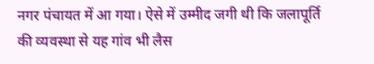नगर पंचायत में आ गया। ऐसे में उम्मीद जगी थी कि जलापूर्ति की व्यवस्था से यह गांव भी लैस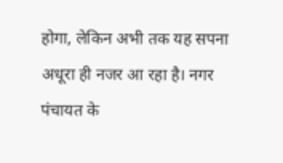होगा, लेकिन अभी तक यह सपना अधूरा ही नजर आ रहा है। नगर पंचायत के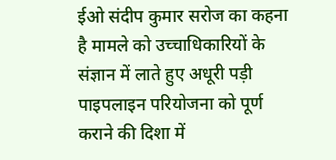ईओ संदीप कुमार सरोज का कहना है मामले को उच्चाधिकारियों के संज्ञान में लाते हुए अधूरी पड़ी पाइपलाइन परियोजना को पूर्ण कराने की दिशा में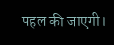पहल की जाएगी।